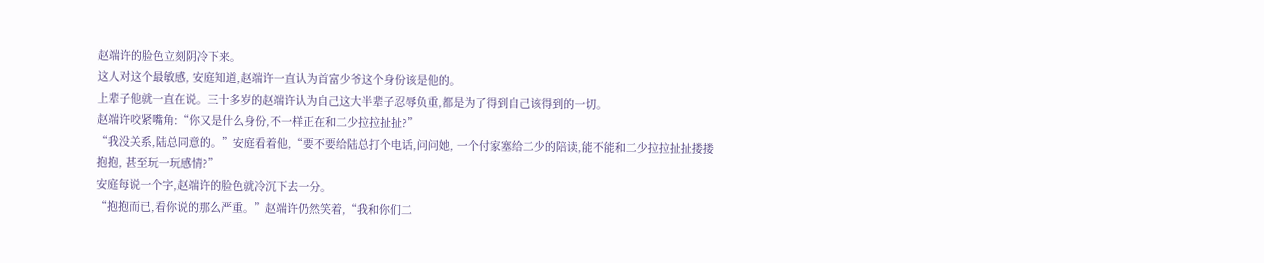赵端许的脸色立刻阴冷下来。
这人对这个最敏感, 安庭知道,赵端许一直认为首富少爷这个身份该是他的。
上辈子他就一直在说。三十多岁的赵端许认为自己这大半辈子忍辱负重,都是为了得到自己该得到的一切。
赵端许咬紧嘴角:“你又是什么身份,不一样正在和二少拉拉扯扯?”
“我没关系,陆总同意的。”安庭看着他,“要不要给陆总打个电话,问问她, 一个付家塞给二少的陪读,能不能和二少拉拉扯扯搂搂抱抱, 甚至玩一玩感情?”
安庭每说一个字,赵端许的脸色就冷沉下去一分。
“抱抱而已,看你说的那么严重。”赵端许仍然笑着,“我和你们二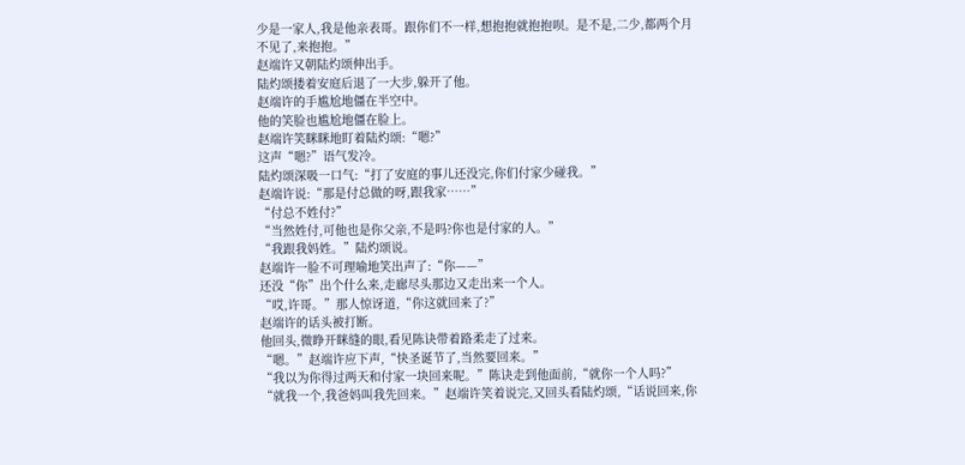少是一家人,我是他亲表哥。跟你们不一样,想抱抱就抱抱呗。是不是,二少,都两个月不见了,来抱抱。”
赵端许又朝陆灼颂伸出手。
陆灼颂搂着安庭后退了一大步,躲开了他。
赵端许的手尴尬地僵在半空中。
他的笑脸也尴尬地僵在脸上。
赵端许笑眯眯地盯着陆灼颂:“嗯?”
这声“嗯?”语气发冷。
陆灼颂深吸一口气:“打了安庭的事儿还没完,你们付家少碰我。”
赵端许说:“那是付总做的呀,跟我家……”
“付总不姓付?”
“当然姓付,可他也是你父亲,不是吗?你也是付家的人。”
“我跟我妈姓。”陆灼颂说。
赵端许一脸不可理喻地笑出声了:“你——”
还没“你”出个什么来,走廊尽头那边又走出来一个人。
“哎,许哥。”那人惊讶道,“你这就回来了?”
赵端许的话头被打断。
他回头,微睁开眯缝的眼,看见陈诀带着路柔走了过来。
“嗯。”赵端许应下声,“快圣诞节了,当然要回来。”
“我以为你得过两天和付家一块回来呢。”陈诀走到他面前,“就你一个人吗?”
“就我一个,我爸妈叫我先回来。”赵端许笑着说完,又回头看陆灼颂,“话说回来,你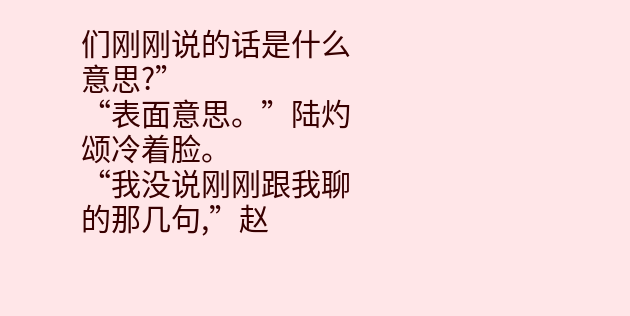们刚刚说的话是什么意思?”
“表面意思。”陆灼颂冷着脸。
“我没说刚刚跟我聊的那几句,”赵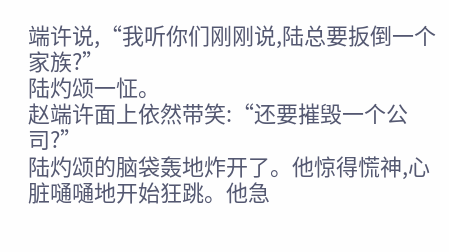端许说,“我听你们刚刚说,陆总要扳倒一个家族?”
陆灼颂一怔。
赵端许面上依然带笑:“还要摧毁一个公司?”
陆灼颂的脑袋轰地炸开了。他惊得慌神,心脏嗵嗵地开始狂跳。他急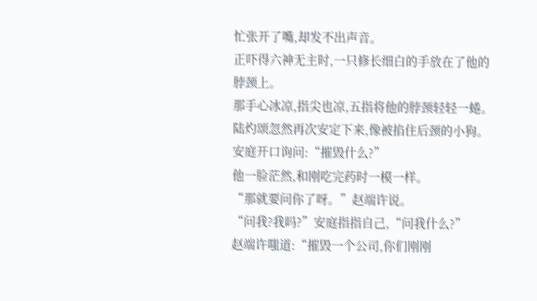忙张开了嘴,却发不出声音。
正吓得六神无主时,一只修长细白的手放在了他的脖颈上。
那手心冰凉,指尖也凉,五指将他的脖颈轻轻一蜷。
陆灼颂忽然再次安定下来,像被掐住后颈的小狗。
安庭开口询问:“摧毁什么?”
他一脸茫然,和刚吃完药时一模一样。
“那就要问你了呀。”赵端许说。
“问我?我吗?”安庭指指自己,“问我什么?”
赵端许嗤道:“摧毁一个公司,你们刚刚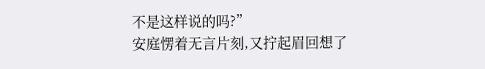不是这样说的吗?”
安庭愣着无言片刻,又拧起眉回想了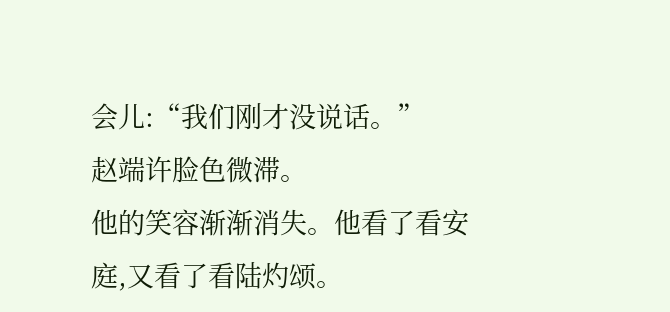会儿:“我们刚才没说话。”
赵端许脸色微滞。
他的笑容渐渐消失。他看了看安庭,又看了看陆灼颂。